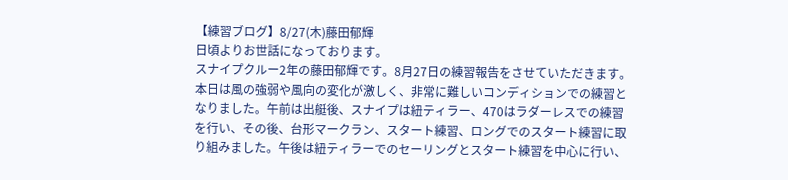【練習ブログ】8/27(木)藤田郁輝
日頃よりお世話になっております。
スナイプクルー2年の藤田郁輝です。8月27日の練習報告をさせていただきます。
本日は風の強弱や風向の変化が激しく、非常に難しいコンディションでの練習となりました。午前は出艇後、スナイプは紐ティラー、470はラダーレスでの練習を行い、その後、台形マークラン、スタート練習、ロングでのスタート練習に取り組みました。午後は紐ティラーでのセーリングとスタート練習を中心に行い、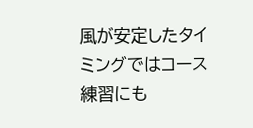風が安定したタイミングではコース練習にも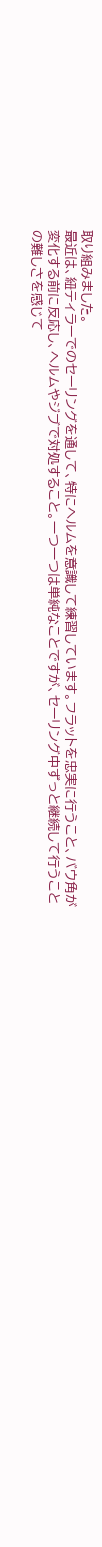取り組みました。
最近は、紐ティラーでのセーリングを通して、特にヘルムを意識して練習しています。フラットを忠実に行うこと、バウ角が変化する前に反応し、ヘルムやジブで対処すること。一つ一つは単純なことですが、セーリング中ずっと継続して行うことの難しさを感じて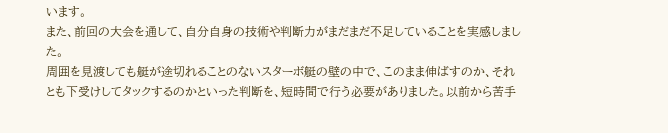います。
また、前回の大会を通して、自分自身の技術や判断力がまだまだ不足していることを実感しました。
周囲を見渡しても艇が途切れることのないスターボ艇の壁の中で、このまま伸ばすのか、それとも下受けしてタックするのかといった判断を、短時間で行う必要がありました。以前から苦手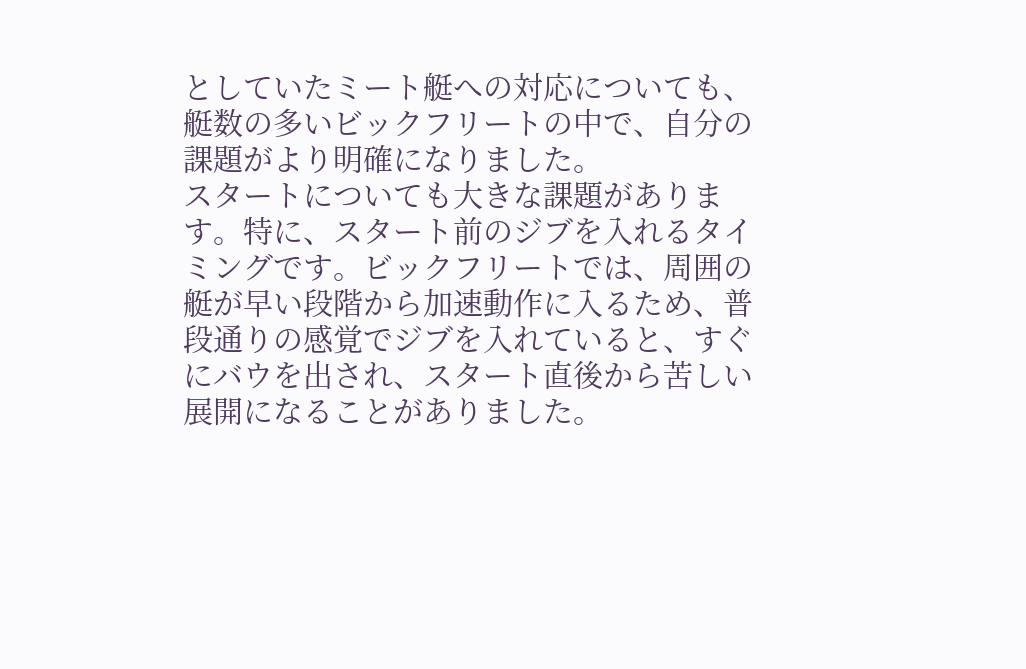としていたミート艇への対応についても、艇数の多いビックフリートの中で、自分の課題がより明確になりました。
スタートについても大きな課題があります。特に、スタート前のジブを入れるタイミングです。ビックフリートでは、周囲の艇が早い段階から加速動作に入るため、普段通りの感覚でジブを入れていると、すぐにバウを出され、スタート直後から苦しい展開になることがありました。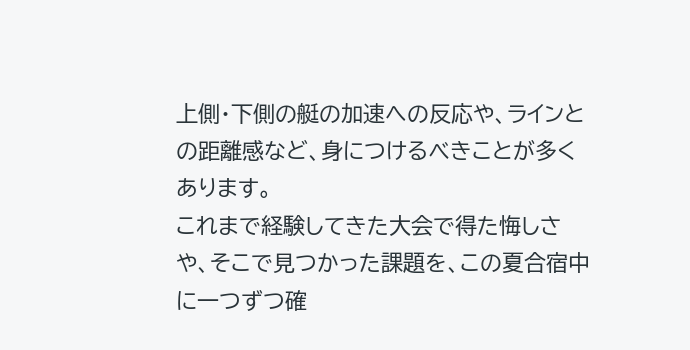上側・下側の艇の加速への反応や、ラインとの距離感など、身につけるべきことが多くあります。
これまで経験してきた大会で得た悔しさや、そこで見つかった課題を、この夏合宿中に一つずつ確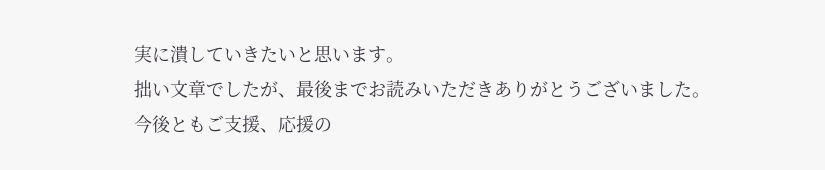実に潰していきたいと思います。
拙い文章でしたが、最後までお読みいただきありがとうございました。
今後ともご支援、応援の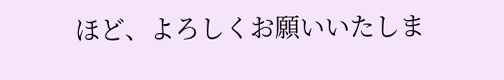ほど、よろしくお願いいたしま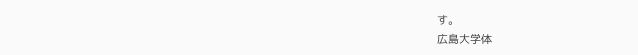す。
広島大学体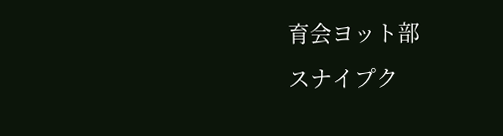育会ヨット部
スナイプク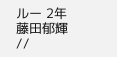ルー 2年
藤田郁輝
//